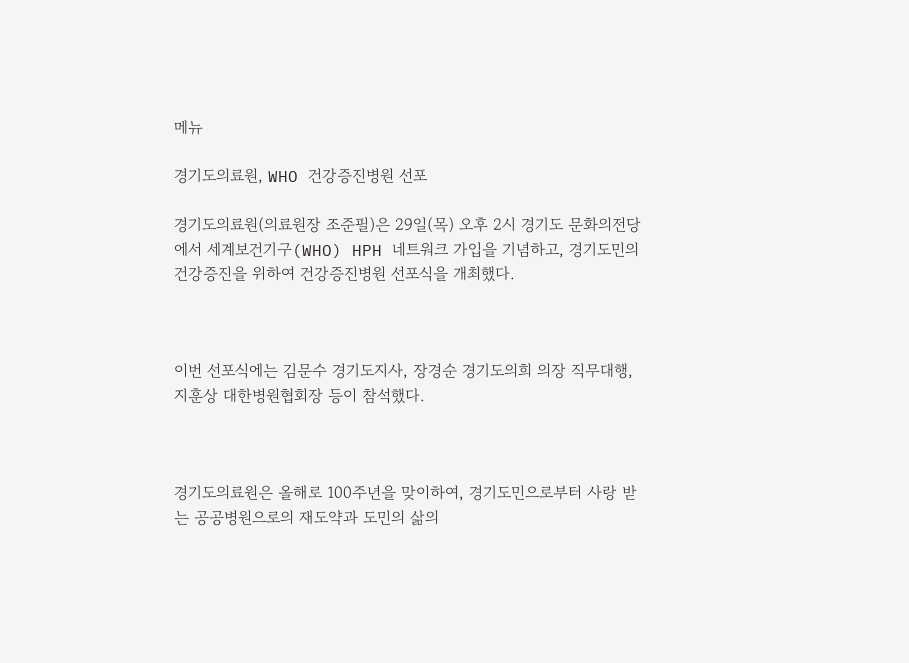메뉴

경기도의료원, WHO 건강증진병원 선포

경기도의료원(의료원장 조준필)은 29일(목) 오후 2시 경기도 문화의전당에서 세계보건기구(WHO) HPH 네트워크 가입을 기념하고, 경기도민의 건강증진을 위하여 건강증진병원 선포식을 개최했다.



이번 선포식에는 김문수 경기도지사, 장경순 경기도의희 의장 직무대행, 지훈상 대한병원협회장 등이 참석했다.



경기도의료원은 올해로 100주년을 맞이하여, 경기도민으로부터 사랑 받는 공공병원으로의 재도약과 도민의 삶의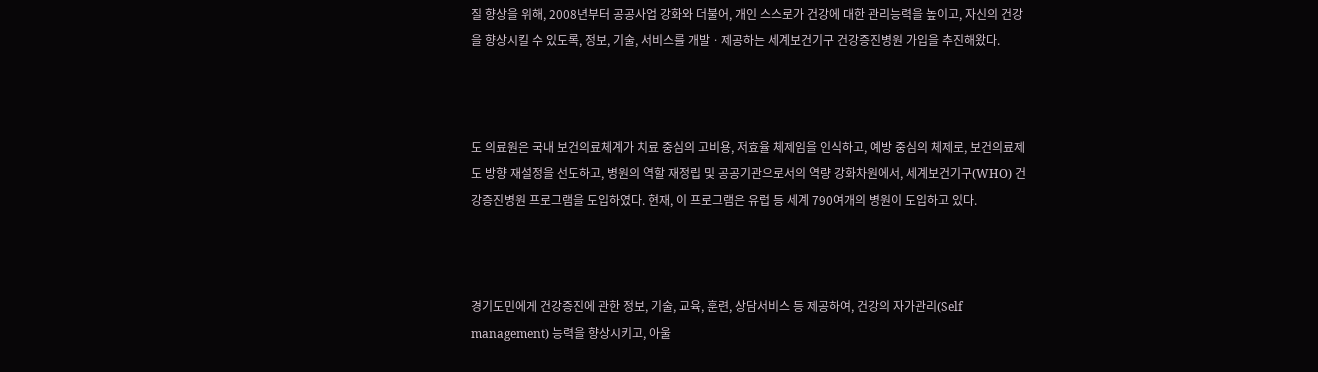질 향상을 위해, 2008년부터 공공사업 강화와 더불어, 개인 스스로가 건강에 대한 관리능력을 높이고, 자신의 건강을 향상시킬 수 있도록, 정보, 기술, 서비스를 개발ㆍ제공하는 세계보건기구 건강증진병원 가입을 추진해왔다.



도 의료원은 국내 보건의료체계가 치료 중심의 고비용, 저효율 체제임을 인식하고, 예방 중심의 체제로, 보건의료제도 방향 재설정을 선도하고, 병원의 역할 재정립 및 공공기관으로서의 역량 강화차원에서, 세계보건기구(WHO) 건강증진병원 프로그램을 도입하였다. 현재, 이 프로그램은 유럽 등 세계 790여개의 병원이 도입하고 있다.



경기도민에게 건강증진에 관한 정보, 기술, 교육, 훈련, 상담서비스 등 제공하여, 건강의 자가관리(Self management) 능력을 향상시키고, 아울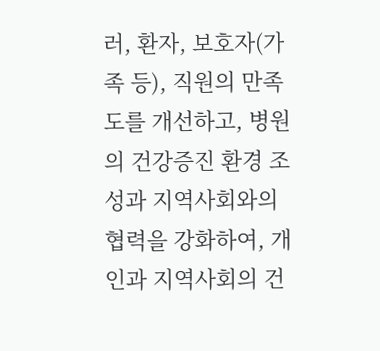러, 환자, 보호자(가족 등), 직원의 만족도를 개선하고, 병원의 건강증진 환경 조성과 지역사회와의 협력을 강화하여, 개인과 지역사회의 건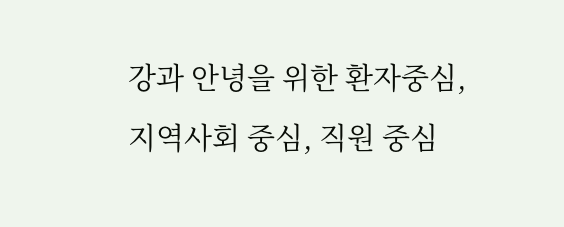강과 안녕을 위한 환자중심, 지역사회 중심, 직원 중심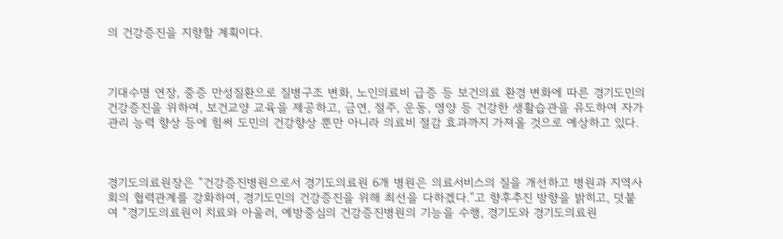의 건강증진을 지향할 계획이다.



기대수명 연장, 중증 만성질환으로 질병구조 변화, 노인의료비 급증 등 보건의료 환경 변화에 따른 경기도민의 건강증진을 위하여, 보건교양 교육을 제공하고, 금연, 절주, 운동, 영양 등 건강한 생활습관을 유도하여 자가 관리 능력 향상 등에 힘써 도민의 건강향상 뿐만 아니라 의료비 절감 효과까지 가져올 것으로 예상하고 있다.



경기도의료원장은 “건강증진병원으로서 경기도의료원 6개 병원은 의료서비스의 질을 개선하고 병원과 지역사회의 협력관계를 강화하여, 경기도민의 건강증진을 위해 최선을 다하겠다.”고 향후추진 방향을 밝히고, 덧붙여 “경기도의료원이 치료와 아울러, 예방중심의 건강증진병원의 기능을 수행, 경기도와 경기도의료원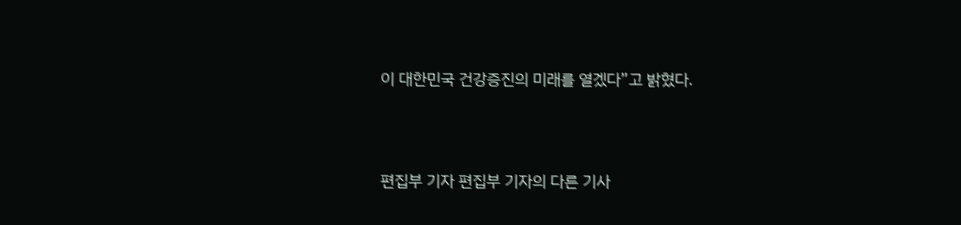이 대한민국 건강증진의 미래를 열겠다”고 밝혔다.



편집부 기자 편집부 기자의 다른 기사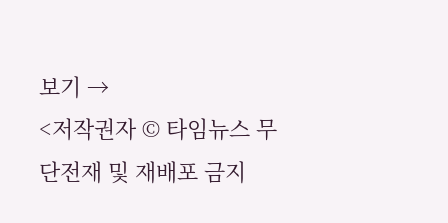보기 →
<저작권자 © 타임뉴스 무단전재 및 재배포 금지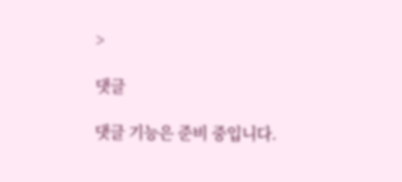>

댓글

댓글 기능은 준비 중입니다.